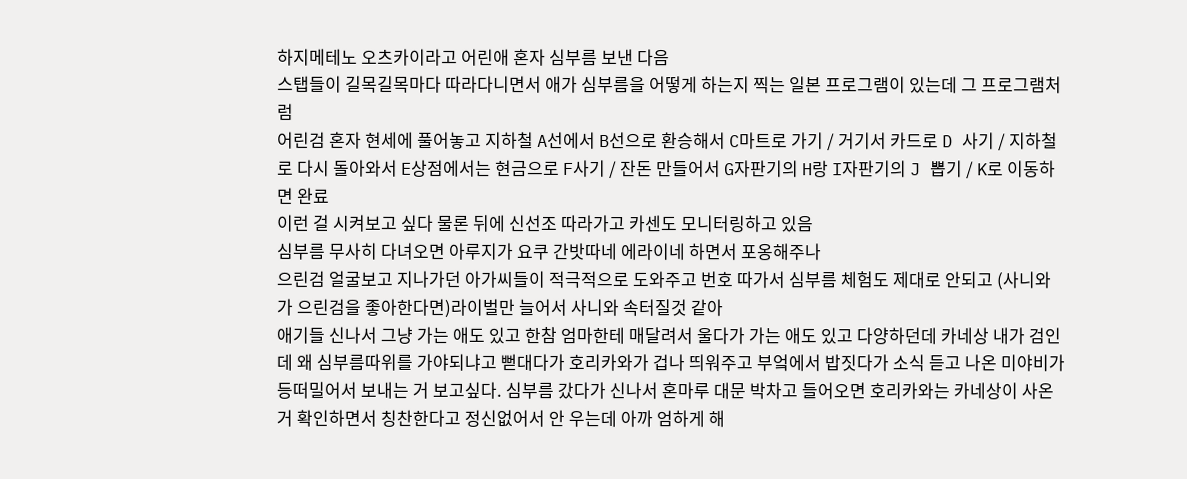하지메테노 오츠카이라고 어린애 혼자 심부름 보낸 다음
스탭들이 길목길목마다 따라다니면서 애가 심부름을 어떻게 하는지 찍는 일본 프로그램이 있는데 그 프로그램처럼
어린검 혼자 현세에 풀어놓고 지하철 A선에서 B선으로 환승해서 C마트로 가기 / 거기서 카드로 D 사기 / 지하철로 다시 돌아와서 E상점에서는 현금으로 F사기 / 잔돈 만들어서 G자판기의 H랑 I자판기의 J 뽑기 / K로 이동하면 완료
이런 걸 시켜보고 싶다 물론 뒤에 신선조 따라가고 카센도 모니터링하고 있음
심부름 무사히 다녀오면 아루지가 요쿠 간밧따네 에라이네 하면서 포옹해주나
으린검 얼굴보고 지나가던 아가씨들이 적극적으로 도와주고 번호 따가서 심부름 체험도 제대로 안되고 (사니와가 으린검을 좋아한다면)라이벌만 늘어서 사니와 속터질것 같아
애기들 신나서 그냥 가는 애도 있고 한참 엄마한테 매달려서 울다가 가는 애도 있고 다양하던데 카네상 내가 검인데 왜 심부름따위를 가야되냐고 뻗대다가 호리카와가 겁나 띄워주고 부엌에서 밥짓다가 소식 듣고 나온 미야비가 등떠밀어서 보내는 거 보고싶다. 심부름 갔다가 신나서 혼마루 대문 박차고 들어오면 호리카와는 카네상이 사온 거 확인하면서 칭찬한다고 정신없어서 안 우는데 아까 엄하게 해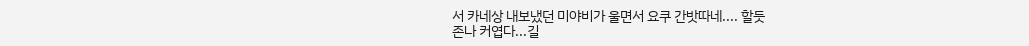서 카네상 내보냈던 미야비가 울면서 요쿠 간밧따네.... 할듯
존나 커엽다...길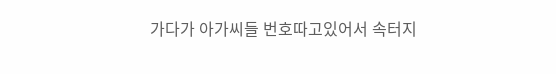가다가 아가씨들 번호따고있어서 속터지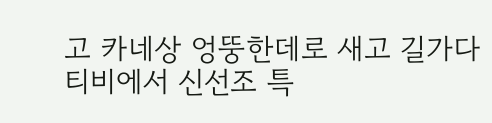고 카네상 엉뚱한데로 새고 길가다 티비에서 신선조 특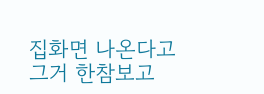집화면 나온다고 그거 한참보고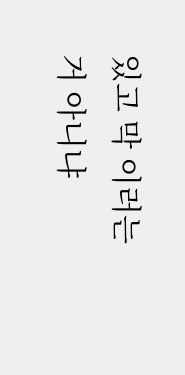있고 막 이러는거 아니냐